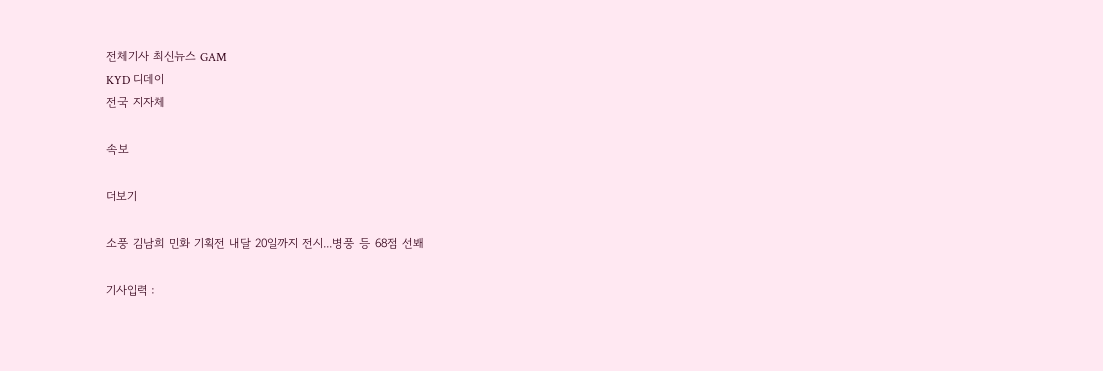전체기사 최신뉴스 GAM
KYD 디데이
전국 지자체

속보

더보기

소풍 김남희 민화 기획전 내달 20일까지 전시...병풍 등 68점 선봬

기사입력 :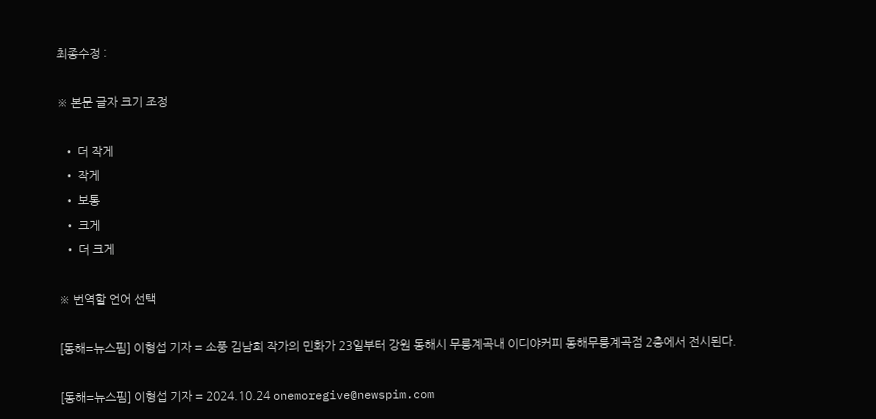최종수정 :

※ 본문 글자 크기 조정

  • 더 작게
  • 작게
  • 보통
  • 크게
  • 더 크게

※ 번역할 언어 선택

[동해=뉴스핌] 이형섭 기자 = 소풍 김남희 작가의 민화가 23일부터 강원 동해시 무릉계곡내 이디야커피 동해무릉계곡점 2층에서 전시된다.

[동해=뉴스핌] 이형섭 기자 = 2024.10.24 onemoregive@newspim.com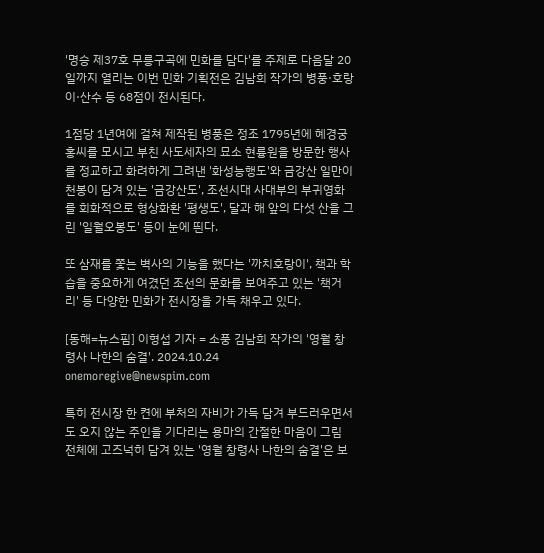'명승 제37호 무릉구곡에 민화를 담다'를 주제로 다음달 20일까지 열리는 이번 민화 기획전은 김남희 작가의 병풍·호랑이·산수 등 68점이 전시된다.

1점당 1년여에 걸쳐 제작된 병풍은 정조 1795년에 혜경궁 홍씨를 모시고 부친 사도세자의 묘소 현륭원을 방문한 행사를 정교하고 화려하게 그려낸 '화성능행도'와 금강산 일만이천봉이 담겨 있는 '금강산도', 조선시대 사대부의 부귀영화를 회화적으로 형상화환 '평생도', 달과 해 앞의 다섯 산을 그린 '일월오봉도' 등이 눈에 띈다.

또 삼재를 쫓는 벽사의 기능을 했다는 '까치호랑이', 책과 학습을 중요하게 여겼던 조선의 문화를 보여주고 있는 '책거리' 등 다양한 민화가 전시장을 가득 채우고 있다.

[동해=뉴스핌] 이형섭 기자 = 소풍 김남희 작가의 '영월 창령사 나한의 숨결'. 2024.10.24 onemoregive@newspim.com

특히 전시장 한 켠에 부처의 자비가 가득 담겨 부드러우면서도 오지 않는 주인을 기다리는 용마의 간절한 마음이 그림 전체에 고즈넉히 담겨 있는 '영월 창령사 나한의 숨결'은 보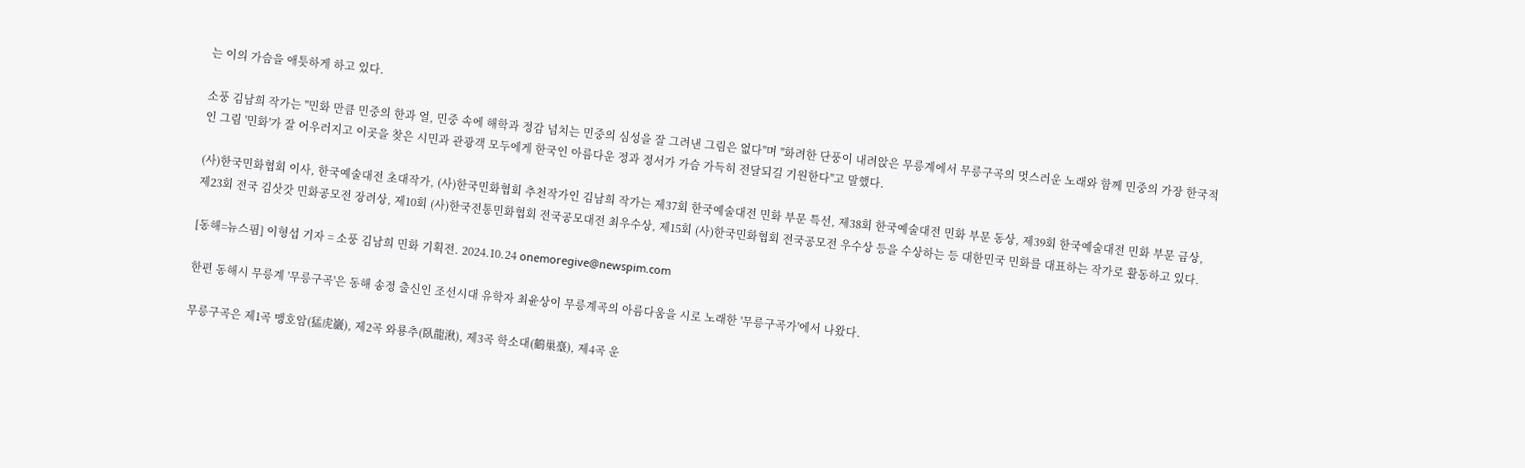는 이의 가슴을 애틋하게 하고 있다.

소풍 김남희 작가는 "민화 만큼 민중의 한과 얼, 민중 속에 해학과 정감 넘치는 민중의 심성을 잘 그려낸 그림은 없다"며 "화려한 단풍이 내려앉은 무릉계에서 무릉구곡의 멋스러운 노래와 함께 민중의 가장 한국적인 그림 '민화'가 잘 어우러지고 이곳을 찾은 시민과 관광객 모두에게 한국인 아름다운 정과 정서가 가슴 가득히 전달되길 기원한다"고 말했다.

(사)한국민화협회 이사, 한국예술대전 초대작가, (사)한국민화협회 추천작가인 김남희 작가는 제37회 한국예술대전 민화 부문 특선, 제38회 한국예술대전 민화 부문 동상, 제39회 한국예술대전 민화 부문 금상, 제23회 전국 김삿갓 민화공모전 장려상, 제10회 (사)한국전통민화협회 전국공모대전 최우수상, 제15회 (사)한국민화협회 전국공모전 우수상 등을 수상하는 등 대한민국 민화를 대표하는 작가로 활동하고 있다.

[동해=뉴스핌] 이형섭 기자 = 소풍 김남희 민화 기획전. 2024.10.24 onemoregive@newspim.com

한편 동해시 무릉계 '무릉구곡'은 동해 송정 출신인 조선시대 유학자 최윤상이 무릉계곡의 아름다움을 시로 노래한 '무릉구곡가'에서 나왔다.

무릉구곡은 제1곡 맹호암(猛虎巖), 제2곡 와룡추(臥龍湫), 제3곡 학소대(鶴巢臺), 제4곡 운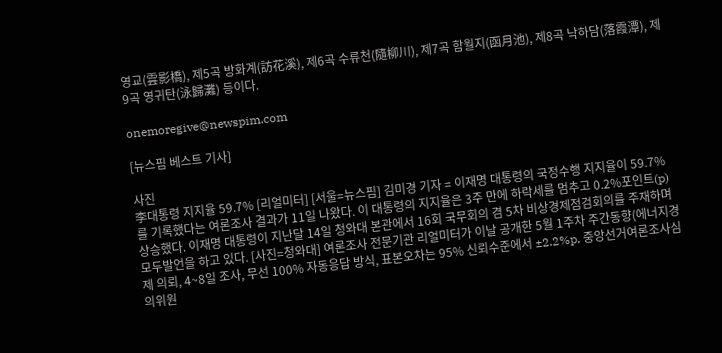영교(雲影橋), 제5곡 방화계(訪花溪), 제6곡 수류천(隨柳川), 제7곡 함월지(函月池), 제8곡 낙하담(落霞潭), 제9곡 영귀탄(泳歸灘) 등이다.

onemoregive@newspim.com

[뉴스핌 베스트 기사]

사진
李대통령 지지율 59.7% [리얼미터] [서울=뉴스핌] 김미경 기자 = 이재명 대통령의 국정수행 지지율이 59.7%를 기록했다는 여론조사 결과가 11일 나왔다. 이 대통령의 지지율은 3주 만에 하락세를 멈추고 0.2%포인트(p) 상승했다. 이재명 대통령이 지난달 14일 청와대 본관에서 16회 국무회의 겸 5차 비상경제점검회의를 주재하며 모두발언을 하고 있다. [사진=청와대] 여론조사 전문기관 리얼미터가 이날 공개한 5월 1주차 주간동향(에너지경제 의뢰, 4~8일 조사, 무선 100% 자동응답 방식, 표본오차는 95% 신뢰수준에서 ±2.2%p, 중앙선거여론조사심의위원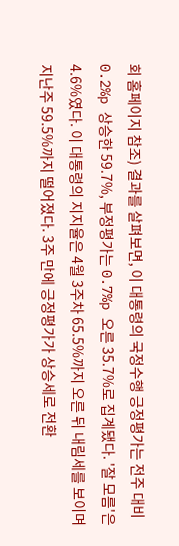회 홈페이지 참조) 결과를 살펴보면, 이 대통령의 국정수행 긍정평가는 전주 대비 0.2%p 상승한 59.7%, 부정평가는 0.7%p 오른 35.7%로 집계됐다. '잘 모름'은 4.6%였다. 이 대통령의 지지율은 4월 3주차 65.5%까지 오른 뒤 내림세를 보이며 지난주 59.5%까지 떨어졌다. 3주 만에 긍정평가가 상승세로 전환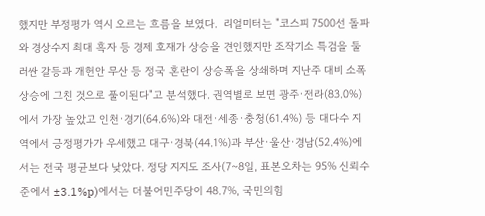했지만 부정평가 역시 오르는 흐름을 보였다.  리얼미터는 "코스피 7500선 돌파와 경상수지 최대 흑자 등 경제 호재가 상승을 견인했지만 조작기소 특검을 둘러싼 갈등과 개헌안 무산 등 정국 혼란이 상승폭을 상쇄하며 지난주 대비 소폭 상승에 그친 것으로 풀이된다"고 분석했다. 권역별로 보면 광주·전라(83.0%)에서 가장 높았고 인천·경기(64.6%)와 대전·세종·충청(61.4%) 등 대다수 지역에서 긍정평가가 우세했고 대구·경북(44.1%)과 부산·울산·경남(52.4%)에서는 전국 평균보다 낮았다. 정당 지지도 조사(7~8일, 표본오차는 95% 신뢰수준에서 ±3.1%p)에서는 더불어민주당이 48.7%, 국민의힘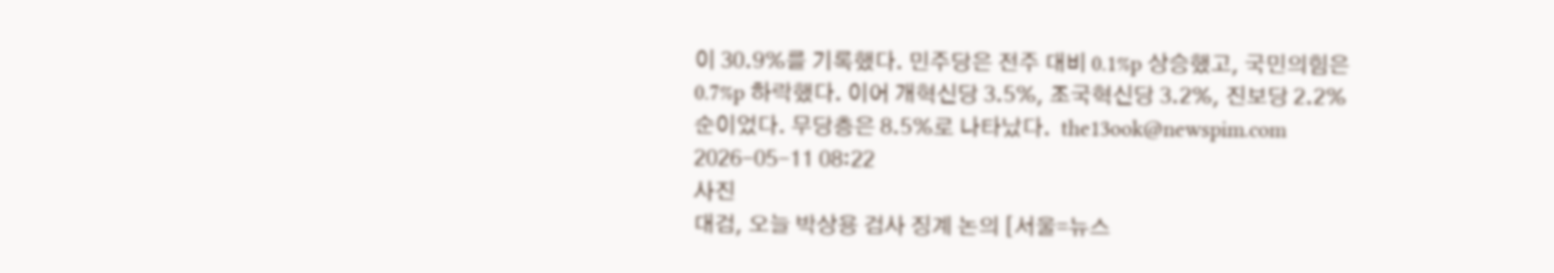이 30.9%를 기록했다. 민주당은 전주 대비 0.1%p 상승했고, 국민의힘은 0.7%p 하락했다. 이어 개혁신당 3.5%, 조국혁신당 3.2%, 진보당 2.2% 순이었다. 무당층은 8.5%로 나타났다.  the13ook@newspim.com 2026-05-11 08:22
사진
대검, 오늘 박상용 검사 징계 논의 [서울=뉴스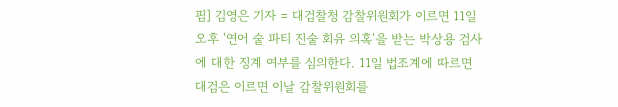핌] 김영은 기자 = 대검찰청 감찰위원회가 이르면 11일 오후 '연어 술 파티 진술 회유 의혹'을 받는 박상용 검사에 대한 징계 여부를 심의한다. 11일 법조계에 따르면 대검은 이르면 이날 감찰위원회를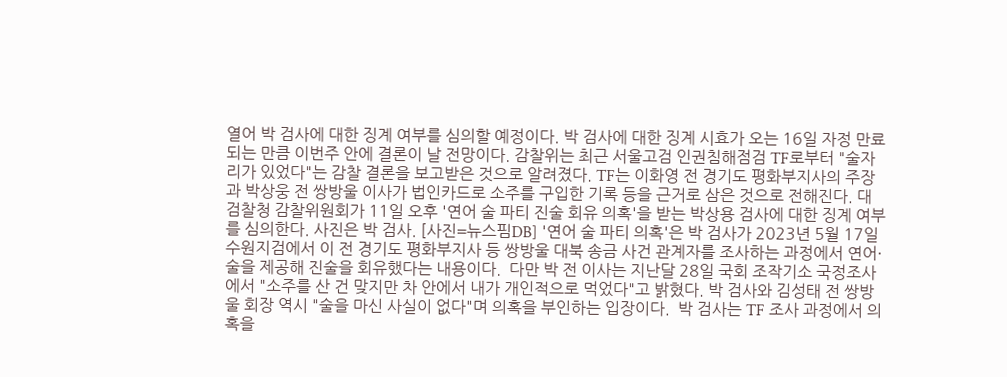열어 박 검사에 대한 징계 여부를 심의할 예정이다. 박 검사에 대한 징계 시효가 오는 16일 자정 만료되는 만큼 이번주 안에 결론이 날 전망이다. 감찰위는 최근 서울고검 인권침해점검 TF로부터 "술자리가 있었다"는 감찰 결론을 보고받은 것으로 알려졌다. TF는 이화영 전 경기도 평화부지사의 주장과 박상웅 전 쌍방울 이사가 법인카드로 소주를 구입한 기록 등을 근거로 삼은 것으로 전해진다. 대검찰청 감찰위원회가 11일 오후 '연어 술 파티 진술 회유 의혹'을 받는 박상용 검사에 대한 징계 여부를 심의한다. 사진은 박 검사. [사진=뉴스핌DB] '연어 술 파티 의혹'은 박 검사가 2023년 5월 17일 수원지검에서 이 전 경기도 평화부지사 등 쌍방울 대북 송금 사건 관계자를 조사하는 과정에서 연어·술을 제공해 진술을 회유했다는 내용이다.  다만 박 전 이사는 지난달 28일 국회 조작기소 국정조사에서 "소주를 산 건 맞지만 차 안에서 내가 개인적으로 먹었다"고 밝혔다. 박 검사와 김성태 전 쌍방울 회장 역시 "술을 마신 사실이 없다"며 의혹을 부인하는 입장이다.  박 검사는 TF 조사 과정에서 의혹을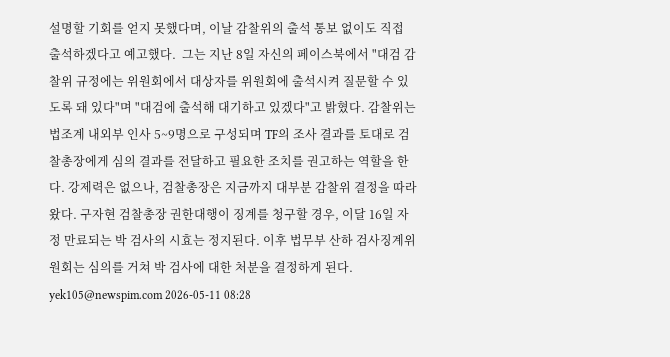설명할 기회를 얻지 못했다며, 이날 감찰위의 출석 통보 없이도 직접 출석하겠다고 예고했다.  그는 지난 8일 자신의 페이스북에서 "대검 감찰위 규정에는 위원회에서 대상자를 위원회에 출석시켜 질문할 수 있도록 돼 있다"며 "대검에 출석해 대기하고 있겠다"고 밝혔다. 감찰위는 법조계 내외부 인사 5~9명으로 구성되며 TF의 조사 결과를 토대로 검찰총장에게 심의 결과를 전달하고 필요한 조치를 권고하는 역할을 한다. 강제력은 없으나, 검찰총장은 지금까지 대부분 감찰위 결정을 따라왔다. 구자현 검찰총장 권한대행이 징계를 청구할 경우, 이달 16일 자정 만료되는 박 검사의 시효는 정지된다. 이후 법무부 산하 검사징계위원회는 심의를 거쳐 박 검사에 대한 처분을 결정하게 된다.  yek105@newspim.com 2026-05-11 08:28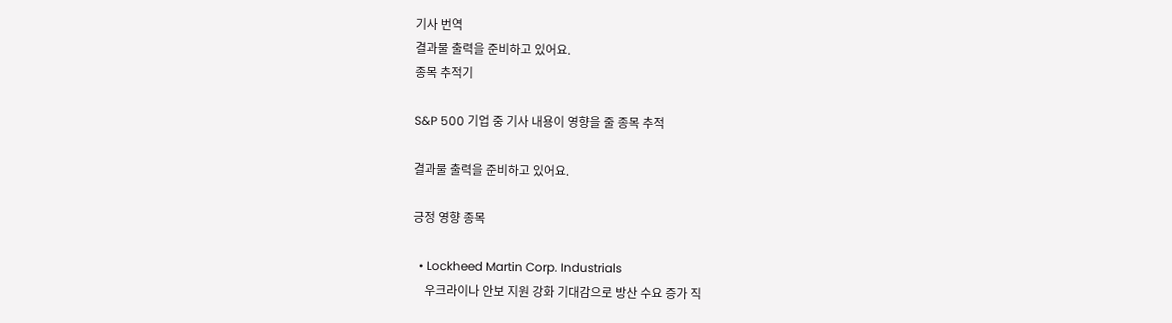기사 번역
결과물 출력을 준비하고 있어요.
종목 추적기

S&P 500 기업 중 기사 내용이 영향을 줄 종목 추적

결과물 출력을 준비하고 있어요.

긍정 영향 종목

  • Lockheed Martin Corp. Industrials
    우크라이나 안보 지원 강화 기대감으로 방산 수요 증가 직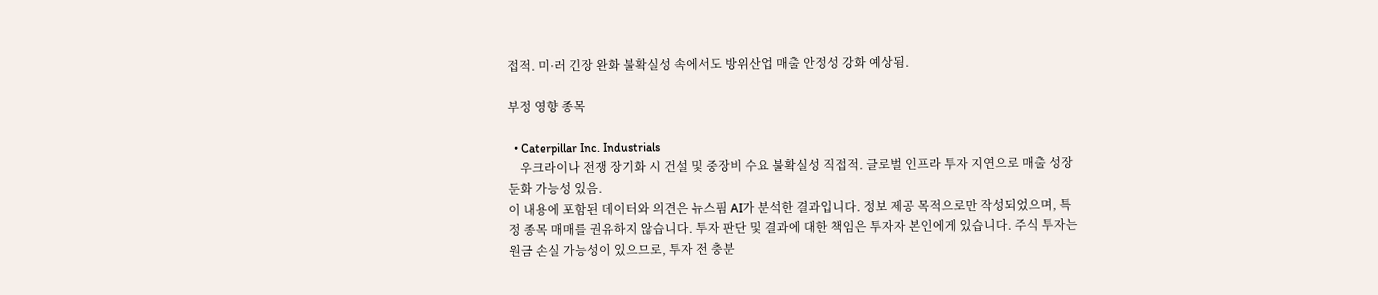접적. 미·러 긴장 완화 불확실성 속에서도 방위산업 매출 안정성 강화 예상됨.

부정 영향 종목

  • Caterpillar Inc. Industrials
    우크라이나 전쟁 장기화 시 건설 및 중장비 수요 불확실성 직접적. 글로벌 인프라 투자 지연으로 매출 성장 둔화 가능성 있음.
이 내용에 포함된 데이터와 의견은 뉴스핌 AI가 분석한 결과입니다. 정보 제공 목적으로만 작성되었으며, 특정 종목 매매를 권유하지 않습니다. 투자 판단 및 결과에 대한 책임은 투자자 본인에게 있습니다. 주식 투자는 원금 손실 가능성이 있으므로, 투자 전 충분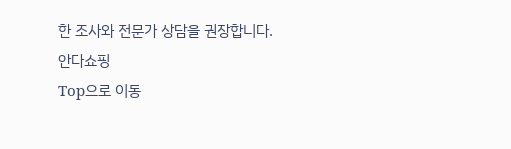한 조사와 전문가 상담을 권장합니다.
안다쇼핑
Top으로 이동